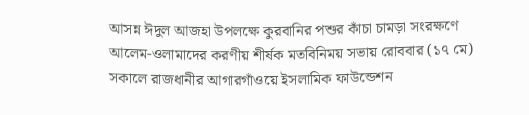আসন্ন ঈদুল আজহা উপলক্ষে কুরবানির পশুর কাঁচা চামড়া সংরক্ষণে আলেম-ওলামাদের করণীয় শীর্ষক মতবিনিময় সভায় রোববার (১৭ মে) সকালে রাজধানীর আগারগাঁওয়ে ইসলামিক ফাউন্ডেশন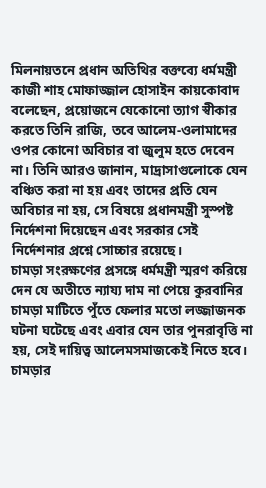মিলনায়তনে প্রধান অতিথির বক্তব্যে ধর্মমন্ত্রী কাজী শাহ মোফাজ্জাল হোসাইন কায়কোবাদ বলেছেন, প্রয়োজনে যেকোনো ত্যাগ স্বীকার করতে তিনি রাজি, তবে আলেম-ওলামাদের ওপর কোনো অবিচার বা জুলুম হতে দেবেন না। তিনি আরও জানান, মাদ্রাসাগুলোকে যেন বঞ্চিত করা না হয় এবং তাদের প্রতি যেন অবিচার না হয়, সে বিষয়ে প্রধানমন্ত্রী সুস্পষ্ট নির্দেশনা দিয়েছেন এবং সরকার সেই নির্দেশনার প্রশ্নে সোচ্চার রয়েছে।
চামড়া সংরক্ষণের প্রসঙ্গে ধর্মমন্ত্রী স্মরণ করিয়ে দেন যে অতীতে ন্যায্য দাম না পেয়ে কুরবানির চামড়া মাটিতে পুঁতে ফেলার মতো লজ্জাজনক ঘটনা ঘটেছে এবং এবার যেন তার পুনরাবৃত্তি না হয়, সেই দায়িত্ব আলেমসমাজকেই নিতে হবে। চামড়ার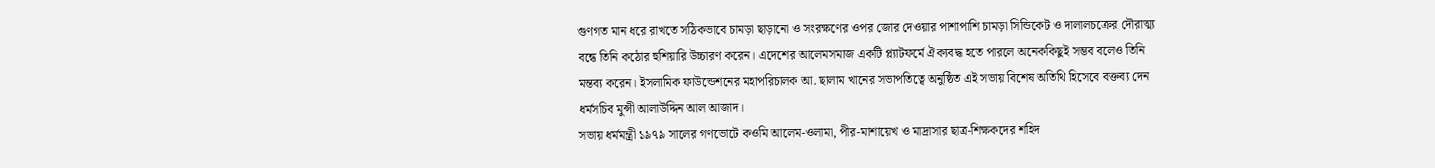গুণগত মান ধরে রাখতে সঠিকভাবে চামড়া ছাড়ানো ও সংরক্ষণের ওপর জোর দেওয়ার পাশাপাশি চামড়া সিন্ডিকেট ও দালালচক্রের দৌরাত্ম্য বন্ধে তিনি কঠোর হুশিয়ারি উচ্চারণ করেন। এদেশের আলেমসমাজ একটি প্ল্যাটফর্মে ঐক্যবদ্ধ হতে পারলে অনেককিছুই সম্ভব বলেও তিনি মন্তব্য করেন। ইসলামিক ফাউন্ডেশনের মহাপরিচালক আ. ছালাম খানের সভাপতিত্বে অনুষ্ঠিত এই সভায় বিশেষ অতিথি হিসেবে বক্তব্য দেন ধর্মসচিব মুন্সী আলাউদ্দিন আল আজাদ।
সভায় ধর্মমন্ত্রী ১৯৭৯ সালের গণভোটে কওমি আলেম-ওলামা, পীর-মাশায়েখ ও মাদ্রাসার ছাত্র-শিক্ষকদের শহিদ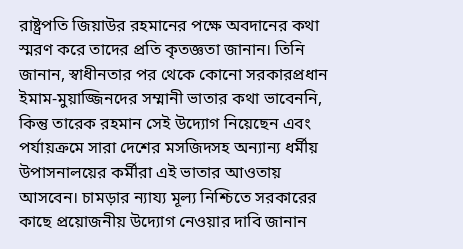রাষ্ট্রপতি জিয়াউর রহমানের পক্ষে অবদানের কথা স্মরণ করে তাদের প্রতি কৃতজ্ঞতা জানান। তিনি জানান, স্বাধীনতার পর থেকে কোনো সরকারপ্রধান ইমাম-মুয়াজ্জিনদের সম্মানী ভাতার কথা ভাবেননি, কিন্তু তারেক রহমান সেই উদ্যোগ নিয়েছেন এবং পর্যায়ক্রমে সারা দেশের মসজিদসহ অন্যান্য ধর্মীয় উপাসনালয়ের কর্মীরা এই ভাতার আওতায় আসবেন। চামড়ার ন্যায্য মূল্য নিশ্চিতে সরকারের কাছে প্রয়োজনীয় উদ্যোগ নেওয়ার দাবি জানান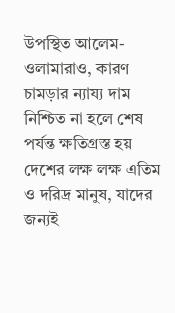উপস্থিত আলেম-ওলামারাও, কারণ চামড়ার ন্যায্য দাম নিশ্চিত না হলে শেষ পর্যন্ত ক্ষতিগ্রস্ত হয় দেশের লক্ষ লক্ষ এতিম ও দরিদ্র মানুষ, যাদের জন্যই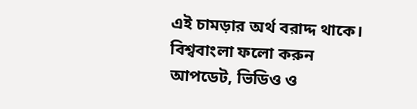এই চামড়ার অর্থ বরাদ্দ থাকে।
বিশ্ববাংলা ফলো করুন
আপডেট, ভিডিও ও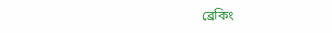ব্রেকিং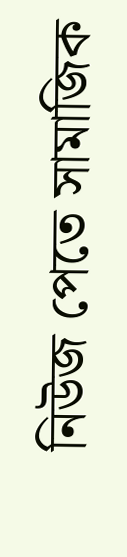নিউজ পেতে সামাজিক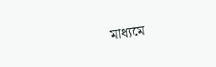মাধ্যমে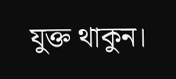যুক্ত থাকুন।